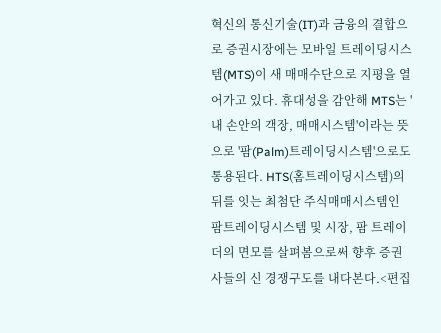혁신의 통신기술(IT)과 금융의 결합으로 증권시장에는 모바일 트레이딩시스템(MTS)이 새 매매수단으로 지평을 열어가고 있다. 휴대성을 감안해 MTS는 '내 손안의 객장, 매매시스템'이라는 뜻으로 '팜(Palm)트레이딩시스템'으로도 통용된다. HTS(홈트레이딩시스템)의 뒤를 잇는 최첨단 주식매매시스템인 팜트레이딩시스템 및 시장, 팜 트레이더의 면모를 살펴봄으로써 향후 증권사들의 신 경쟁구도를 내다본다.<편집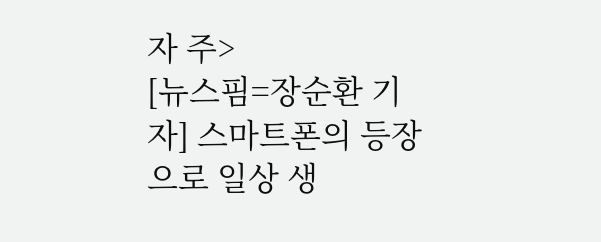자 주>
[뉴스핌=장순환 기자] 스마트폰의 등장으로 일상 생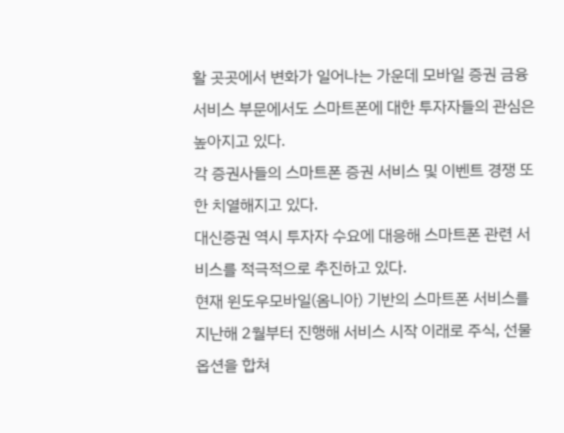활 곳곳에서 변화가 일어나는 가운데 모바일 증권 금융서비스 부문에서도 스마트폰에 대한 투자자들의 관심은 높아지고 있다.
각 증권사들의 스마트폰 증권 서비스 및 이벤트 경쟁 또한 치열해지고 있다.
대신증권 역시 투자자 수요에 대응해 스마트폰 관련 서비스를 적극적으로 추진하고 있다.
현재 윈도우모바일(옴니아) 기반의 스마트폰 서비스를 지난해 2월부터 진행해 서비스 시작 이래로 주식, 선물옵션을 합쳐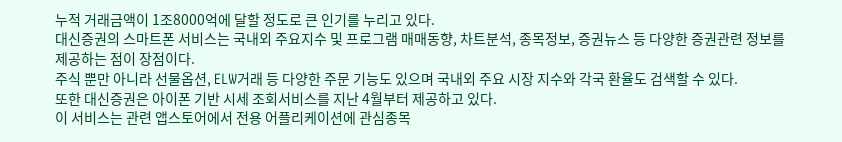누적 거래금액이 1조8000억에 달할 정도로 큰 인기를 누리고 있다.
대신증권의 스마트폰 서비스는 국내외 주요지수 및 프로그램 매매동향, 차트분석, 종목정보, 증권뉴스 등 다양한 증권관련 정보를 제공하는 점이 장점이다.
주식 뿐만 아니라 선물옵션, ELW거래 등 다양한 주문 기능도 있으며 국내외 주요 시장 지수와 각국 환율도 검색할 수 있다.
또한 대신증권은 아이폰 기반 시세 조회서비스를 지난 4월부터 제공하고 있다.
이 서비스는 관련 앱스토어에서 전용 어플리케이션에 관심종목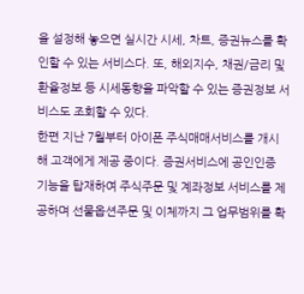을 설정해 놓으면 실시간 시세, 차트, 증권뉴스를 확인할 수 있는 서비스다. 또, 해외지수, 채권/금리 및 환율정보 등 시세동향을 파악할 수 있는 증권정보 서비스도 조회할 수 있다.
한편 지난 7월부터 아이폰 주식매매서비스를 개시해 고객에게 제공 중이다. 증권서비스에 공인인증 기능을 탑재하여 주식주문 및 계좌정보 서비스를 제공하며 선물옵션주문 및 이체까지 그 업무범위를 확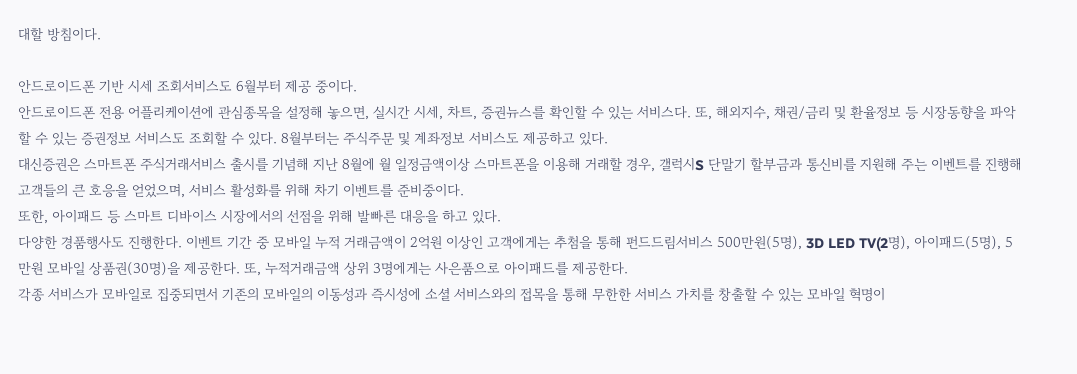대할 방침이다.

안드로이드폰 기반 시세 조회서비스도 6월부터 제공 중이다.
안드로이드폰 전용 어플리케이션에 관심종목을 설정해 놓으면, 실시간 시세, 차트, 증권뉴스를 확인할 수 있는 서비스다. 또, 해외지수, 채권/금리 및 환율정보 등 시장동향을 파악할 수 있는 증권정보 서비스도 조회할 수 있다. 8월부터는 주식주문 및 계좌정보 서비스도 제공하고 있다.
대신증권은 스마트폰 주식거래서비스 출시를 기념해 지난 8월에 월 일정금액이상 스마트폰을 이용해 거래할 경우, 갤럭시S 단말기 할부금과 통신비를 지원해 주는 이벤트를 진행해 고객들의 큰 호응을 얻었으며, 서비스 활성화를 위해 차기 이벤트를 준비중이다.
또한, 아이패드 등 스마트 디바이스 시장에서의 선점을 위해 발빠른 대응을 하고 있다.
다양한 경품행사도 진행한다. 이벤트 기간 중 모바일 누적 거래금액이 2억원 이상인 고객에게는 추첨을 통해 펀드드림서비스 500만원(5명), 3D LED TV(2명), 아이패드(5명), 5만원 모바일 상품권(30명)을 제공한다. 또, 누적거래금액 상위 3명에게는 사은품으로 아이패드를 제공한다.
각종 서비스가 모바일로 집중되면서 기존의 모바일의 이동성과 즉시성에 소셜 서비스와의 접목을 통해 무한한 서비스 가치를 창출할 수 있는 모바일 혁명이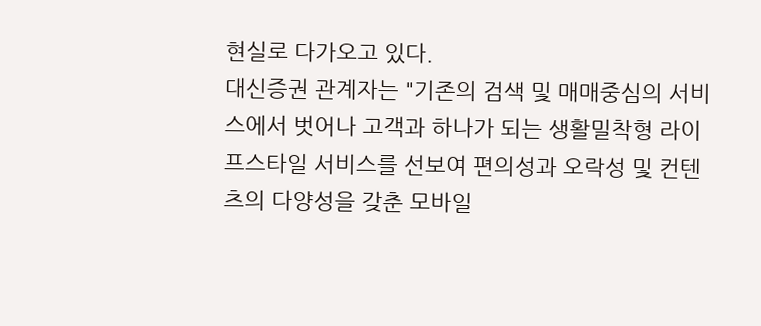현실로 다가오고 있다.
대신증권 관계자는 "기존의 검색 및 매매중심의 서비스에서 벗어나 고객과 하나가 되는 생활밀착형 라이프스타일 서비스를 선보여 편의성과 오락성 및 컨텐츠의 다양성을 갖춘 모바일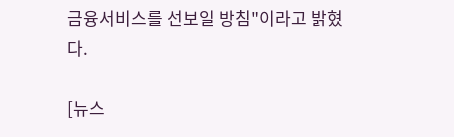금융서비스를 선보일 방침"이라고 밝혔다.

[뉴스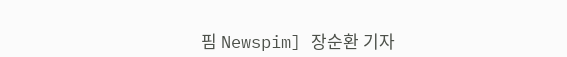핌 Newspim] 장순환 기자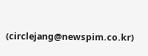(circlejang@newspim.co.kr)